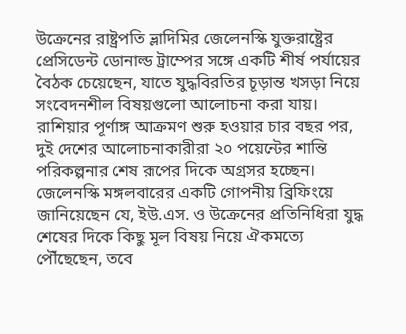উক্রেনের রাষ্ট্রপতি ভ্লাদিমির জেলেনস্কি যুক্তরাষ্ট্রের প্রেসিডেন্ট ডোনাল্ড ট্রাম্পের সঙ্গে একটি শীর্ষ পর্যায়ের বৈঠক চেয়েছেন, যাতে যুদ্ধবিরতির চূড়ান্ত খসড়া নিয়ে সংবেদনশীল বিষয়গুলো আলোচনা করা যায়। রাশিয়ার পূর্ণাঙ্গ আক্রমণ শুরু হওয়ার চার বছর পর, দুই দেশের আলোচনাকারীরা ২০ পয়েন্টের শান্তি পরিকল্পনার শেষ রূপের দিকে অগ্রসর হচ্ছেন।
জেলেনস্কি মঙ্গলবারের একটি গোপনীয় ব্রিফিংয়ে জানিয়েছেন যে, ইউ.এস. ও উক্রেনের প্রতিনিধিরা যুদ্ধ শেষের দিকে কিছু মূল বিষয় নিয়ে ঐকমত্যে পৌঁছেছেন, তবে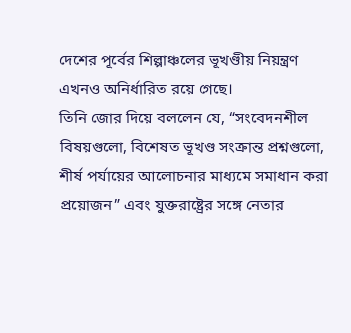দেশের পূর্বের শিল্পাঞ্চলের ভূখণ্ডীয় নিয়ন্ত্রণ এখনও অনির্ধারিত রয়ে গেছে।
তিনি জোর দিয়ে বললেন যে, “সংবেদনশীল বিষয়গুলো, বিশেষত ভূখণ্ড সংক্রান্ত প্রশ্নগুলো, শীর্ষ পর্যায়ের আলোচনার মাধ্যমে সমাধান করা প্রয়োজন” এবং যুক্তরাষ্ট্রের সঙ্গে নেতার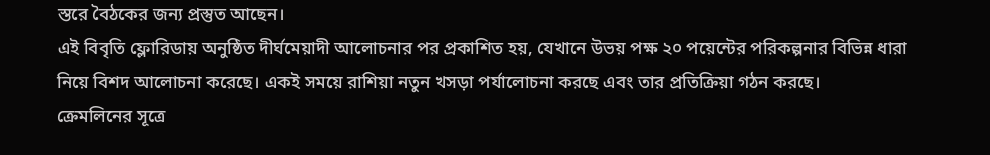স্তরে বৈঠকের জন্য প্রস্তুত আছেন।
এই বিবৃতি ফ্লোরিডায় অনুষ্ঠিত দীর্ঘমেয়াদী আলোচনার পর প্রকাশিত হয়, যেখানে উভয় পক্ষ ২০ পয়েন্টের পরিকল্পনার বিভিন্ন ধারা নিয়ে বিশদ আলোচনা করেছে। একই সময়ে রাশিয়া নতুন খসড়া পর্যালোচনা করছে এবং তার প্রতিক্রিয়া গঠন করছে।
ক্রেমলিনের সূত্রে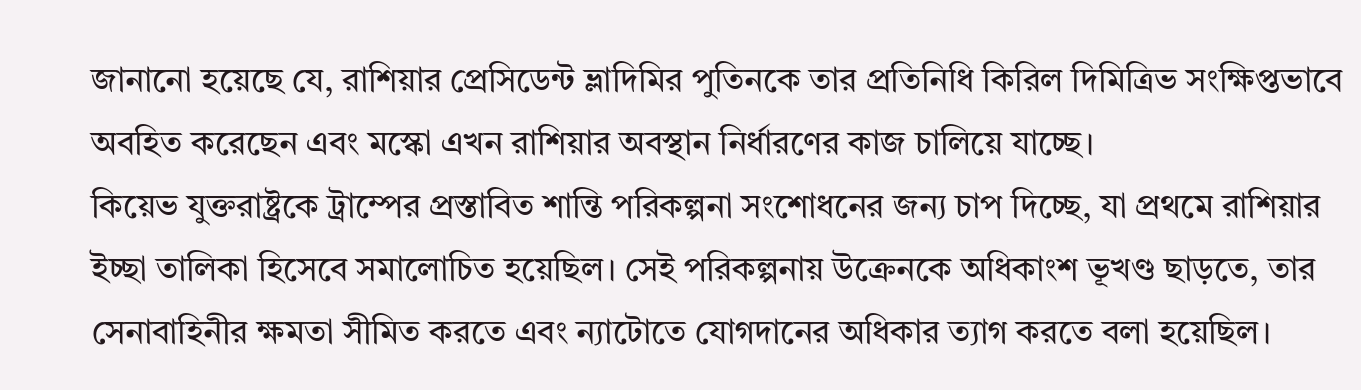জানানো হয়েছে যে, রাশিয়ার প্রেসিডেন্ট ভ্লাদিমির পুতিনকে তার প্রতিনিধি কিরিল দিমিত্রিভ সংক্ষিপ্তভাবে অবহিত করেছেন এবং মস্কো এখন রাশিয়ার অবস্থান নির্ধারণের কাজ চালিয়ে যাচ্ছে।
কিয়েভ যুক্তরাষ্ট্রকে ট্রাম্পের প্রস্তাবিত শান্তি পরিকল্পনা সংশোধনের জন্য চাপ দিচ্ছে, যা প্রথমে রাশিয়ার ইচ্ছা তালিকা হিসেবে সমালোচিত হয়েছিল। সেই পরিকল্পনায় উক্রেনকে অধিকাংশ ভূখণ্ড ছাড়তে, তার সেনাবাহিনীর ক্ষমতা সীমিত করতে এবং ন্যাটোতে যোগদানের অধিকার ত্যাগ করতে বলা হয়েছিল।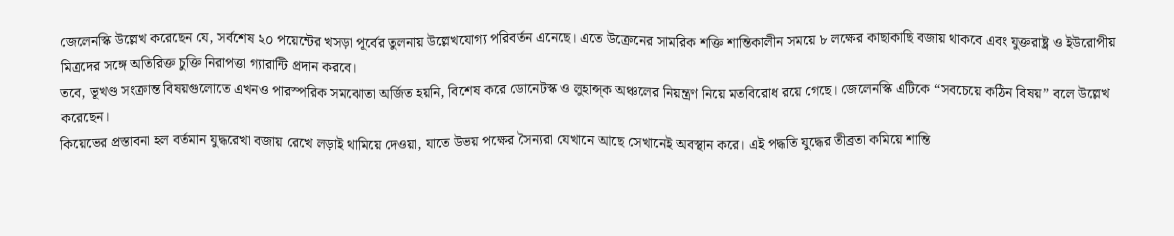জেলেনস্কি উল্লেখ করেছেন যে, সর্বশেষ ২০ পয়েন্টের খসড়া পূর্বের তুলনায় উল্লেখযোগ্য পরিবর্তন এনেছে। এতে উক্রেনের সামরিক শক্তি শান্তিকালীন সময়ে ৮ লক্ষের কাছাকাছি বজায় থাকবে এবং যুক্তরাষ্ট্র ও ইউরোপীয় মিত্রদের সঙ্গে অতিরিক্ত চুক্তি নিরাপত্তা গ্যারান্টি প্রদান করবে।
তবে, ভূখণ্ড সংক্রান্ত বিষয়গুলোতে এখনও পারস্পরিক সমঝোতা অর্জিত হয়নি, বিশেষ করে ডোনেটস্ক ও লুহান্স্ক অঞ্চলের নিয়ন্ত্রণ নিয়ে মতবিরোধ রয়ে গেছে। জেলেনস্কি এটিকে “সবচেয়ে কঠিন বিষয়” বলে উল্লেখ করেছেন।
কিয়েভের প্রস্তাবনা হল বর্তমান যুদ্ধরেখা বজায় রেখে লড়াই থামিয়ে দেওয়া, যাতে উভয় পক্ষের সৈন্যরা যেখানে আছে সেখানেই অবস্থান করে। এই পদ্ধতি যুদ্ধের তীব্রতা কমিয়ে শান্তি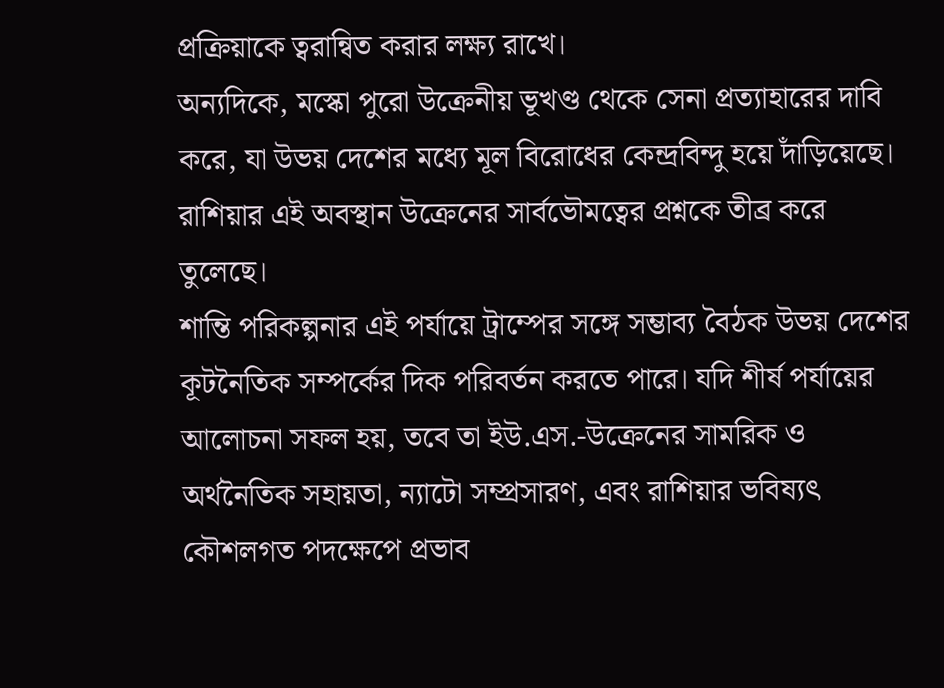প্রক্রিয়াকে ত্বরান্বিত করার লক্ষ্য রাখে।
অন্যদিকে, মস্কো পুরো উক্রেনীয় ভূখণ্ড থেকে সেনা প্রত্যাহারের দাবি করে, যা উভয় দেশের মধ্যে মূল বিরোধের কেন্দ্রবিন্দু হয়ে দাঁড়িয়েছে। রাশিয়ার এই অবস্থান উক্রেনের সার্বভৌমত্বের প্রশ্নকে তীব্র করে তুলেছে।
শান্তি পরিকল্পনার এই পর্যায়ে ট্রাম্পের সঙ্গে সম্ভাব্য বৈঠক উভয় দেশের কূটনৈতিক সম্পর্কের দিক পরিবর্তন করতে পারে। যদি শীর্ষ পর্যায়ের আলোচনা সফল হয়, তবে তা ইউ.এস.-উক্রেনের সামরিক ও অর্থনৈতিক সহায়তা, ন্যাটো সম্প্রসারণ, এবং রাশিয়ার ভবিষ্যৎ কৌশলগত পদক্ষেপে প্রভাব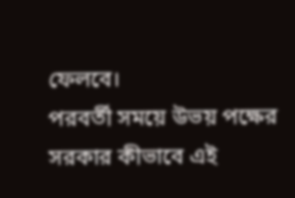ফেলবে।
পরবর্তী সময়ে উভয় পক্ষের সরকার কীভাবে এই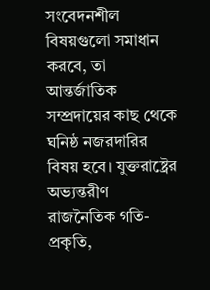সংবেদনশীল বিষয়গুলো সমাধান করবে, তা আন্তর্জাতিক সম্প্রদায়ের কাছ থেকে ঘনিষ্ঠ নজরদারির বিষয় হবে। যুক্তরাষ্ট্রের অভ্যন্তরীণ রাজনৈতিক গতি-প্রকৃতি,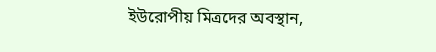ইউরোপীয় মিত্রদের অবস্থান,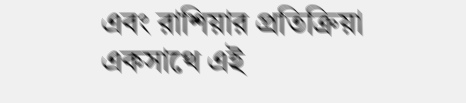এবং রাশিয়ার প্রতিক্রিয়া একসাথে এই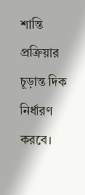শান্তি প্রক্রিয়ার চূড়ান্ত দিক নির্ধারণ করবে।